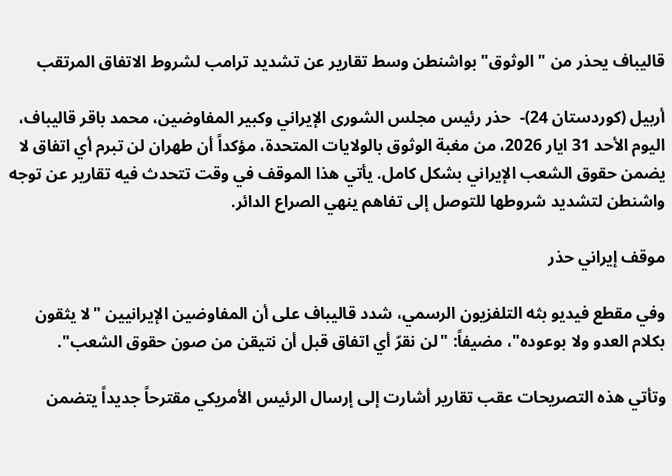قاليباف يحذر من "الوثوق" بواشنطن وسط تقارير عن تشديد ترامب لشروط الاتفاق المرتقب

أربيل (كوردستان 24)-  حذر رئيس مجلس الشورى الإيراني وكبير المفاوضين، محمد باقر قاليباف، اليوم الأحد 31 ایار 2026، من مغبة الوثوق بالولايات المتحدة، مؤكداً أن طهران لن تبرم أي اتفاق لا يضمن حقوق الشعب الإيراني بشكل كامل. يأتي هذا الموقف في وقت تتحدث فيه تقارير عن توجه واشنطن لتشديد شروطها للتوصل إلى تفاهم ينهي الصراع الدائر.

موقف إيراني حذر

وفي مقطع فيديو بثه التلفزيون الرسمي، شدد قاليباف على أن المفاوضين الإيرانيين "لا يثقون بكلام العدو ولا بوعوده"، مضيفاً: "لن نقرّ أي اتفاق قبل أن نتيقن من صون حقوق الشعب".

وتأتي هذه التصريحات عقب تقارير أشارت إلى إرسال الرئيس الأمريكي مقترحاً جديداً يتضمن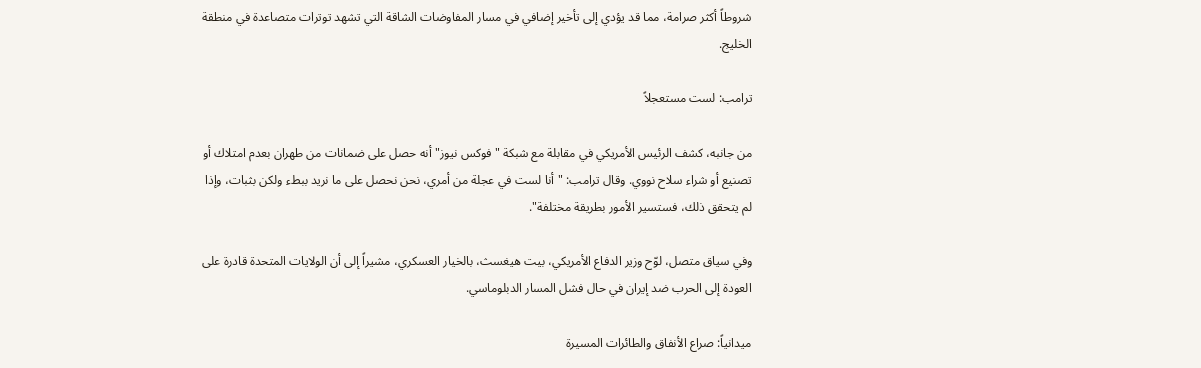شروطاً أكثر صرامة، مما قد يؤدي إلى تأخير إضافي في مسار المفاوضات الشاقة التي تشهد توترات متصاعدة في منطقة الخليج.

ترامب: لست مستعجلاً

من جانبه، كشف الرئيس الأمريكي في مقابلة مع شبكة "فوكس نيوز" أنه حصل على ضمانات من طهران بعدم امتلاك أو تصنيع أو شراء سلاح نووي. وقال ترامب: "أنا لست في عجلة من أمري، نحن نحصل على ما نريد ببطء ولكن بثبات، وإذا لم يتحقق ذلك، فستسير الأمور بطريقة مختلفة".

وفي سياق متصل، لوّح وزير الدفاع الأمريكي، بيت هيغسث، بالخيار العسكري، مشيراً إلى أن الولايات المتحدة قادرة على العودة إلى الحرب ضد إيران في حال فشل المسار الدبلوماسي.

ميدانياً: صراع الأنفاق والطائرات المسيرة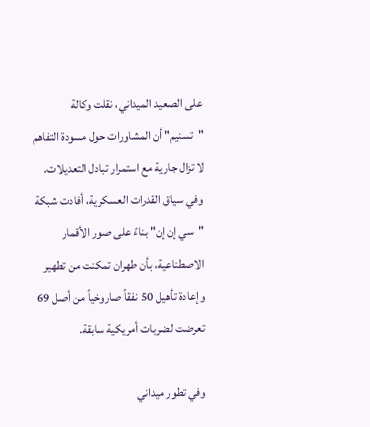على الصعيد الميداني، نقلت وكالة "تسنيم" أن المشاورات حول مسودة التفاهم لا تزال جارية مع استمرار تبادل التعديلات. وفي سياق القدرات العسكرية، أفادت شبكة "سي إن إن" بناءً على صور الأقمار الاصطناعية، بأن طهران تمكنت من تطهير وإعادة تأهيل 50 نفقاً صاروخياً من أصل 69 تعرضت لضربات أمريكية سابقة.

وفي تطور ميداني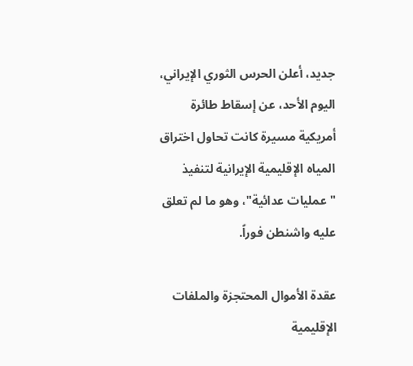جديد، أعلن الحرس الثوري الإيراني، اليوم الأحد، عن إسقاط طائرة أمريكية مسيرة كانت تحاول اختراق المياه الإقليمية الإيرانية لتنفيذ "عمليات عدائية"، وهو ما لم تعلق عليه واشنطن فوراً.

عقدة الأموال المحتجزة والملفات الإقليمية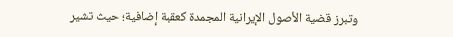وتبرز قضية الأصول الإيرانية المجمدة كعقبة إضافية؛ حيث تشير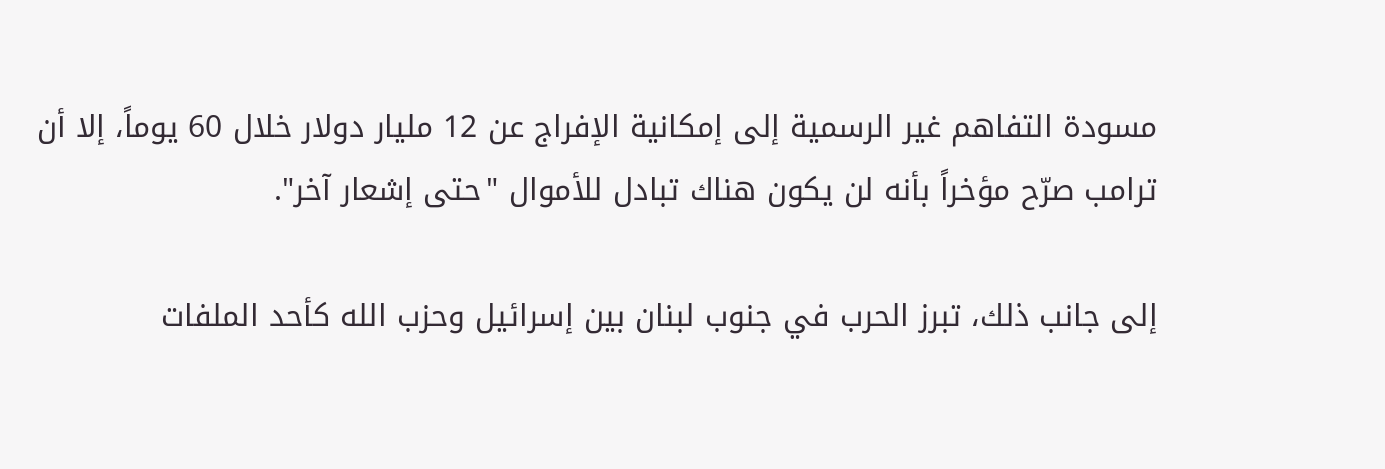مسودة التفاهم غير الرسمية إلى إمكانية الإفراج عن 12 مليار دولار خلال 60 يوماً، إلا أن ترامب صرّح مؤخراً بأنه لن يكون هناك تبادل للأموال "حتى إشعار آخر".

إلى جانب ذلك، تبرز الحرب في جنوب لبنان بين إسرائيل وحزب الله كأحد الملفات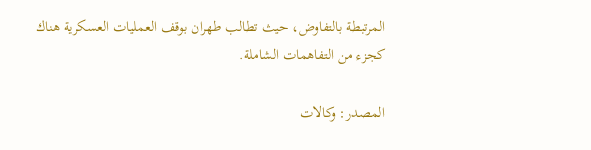المرتبطة بالتفاوض، حيث تطالب طهران بوقف العمليات العسكرية هناك كجزء من التفاهمات الشاملة.

المصدر: وکالات